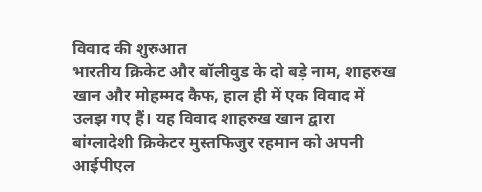विवाद की शुरुआत
भारतीय क्रिकेट और बॉलीवुड के दो बड़े नाम, शाहरुख खान और मोहम्मद कैफ, हाल ही में एक विवाद में उलझ गए हैं। यह विवाद शाहरुख खान द्वारा बांग्लादेशी क्रिकेटर मुस्तफिजुर रहमान को अपनी आईपीएल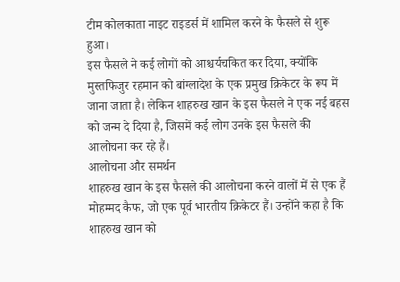टीम कोलकाता नाइट राइडर्स में शामिल करने के फैसले से शुरू हुआ।
इस फैसले ने कई लोगों को आश्चर्यचकित कर दिया, क्योंकि मुस्तफिजुर रहमान को बांग्लादेश के एक प्रमुख क्रिकेटर के रूप में जाना जाता है। लेकिन शाहरुख खान के इस फैसले ने एक नई बहस को जन्म दे दिया है, जिसमें कई लोग उनके इस फैसले की आलोचना कर रहे हैं।
आलोचना और समर्थन
शाहरुख खान के इस फैसले की आलोचना करने वालों में से एक हैं मोहम्मद कैफ, जो एक पूर्व भारतीय क्रिकेटर हैं। उन्होंने कहा है कि शाहरुख खान को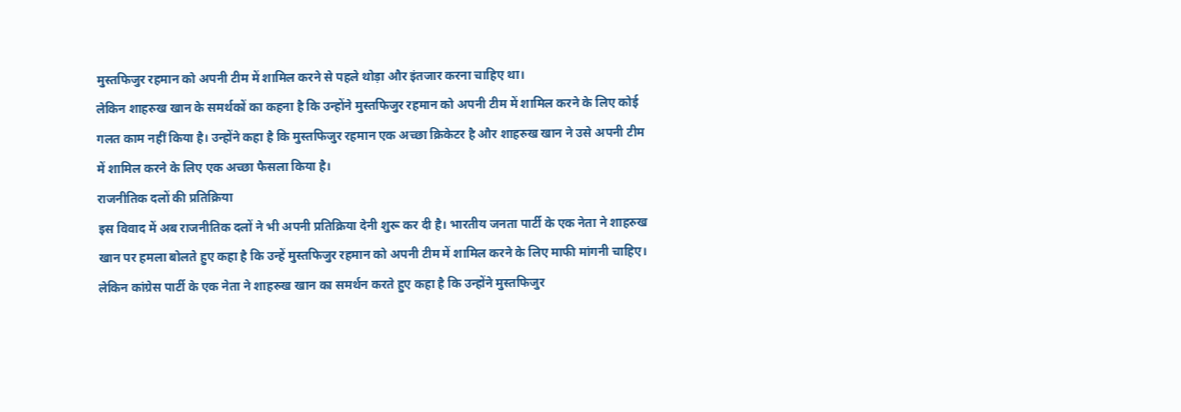मुस्तफिजुर रहमान को अपनी टीम में शामिल करने से पहले थोड़ा और इंतजार करना चाहिए था।
लेकिन शाहरुख खान के समर्थकों का कहना है कि उन्होंने मुस्तफिजुर रहमान को अपनी टीम में शामिल करने के लिए कोई गलत काम नहीं किया है। उन्होंने कहा है कि मुस्तफिजुर रहमान एक अच्छा क्रिकेटर है और शाहरुख खान ने उसे अपनी टीम में शामिल करने के लिए एक अच्छा फैसला किया है।
राजनीतिक दलों की प्रतिक्रिया
इस विवाद में अब राजनीतिक दलों ने भी अपनी प्रतिक्रिया देनी शुरू कर दी है। भारतीय जनता पार्टी के एक नेता ने शाहरुख खान पर हमला बोलते हुए कहा है कि उन्हें मुस्तफिजुर रहमान को अपनी टीम में शामिल करने के लिए माफी मांगनी चाहिए।
लेकिन कांग्रेस पार्टी के एक नेता ने शाहरुख खान का समर्थन करते हुए कहा है कि उन्होंने मुस्तफिजुर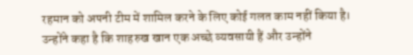रहमान को अपनी टीम में शामिल करने के लिए कोई गलत काम नहीं किया है। उन्होंने कहा है कि शाहरुख खान एक अच्छे व्यवसायी हैं और उन्होंने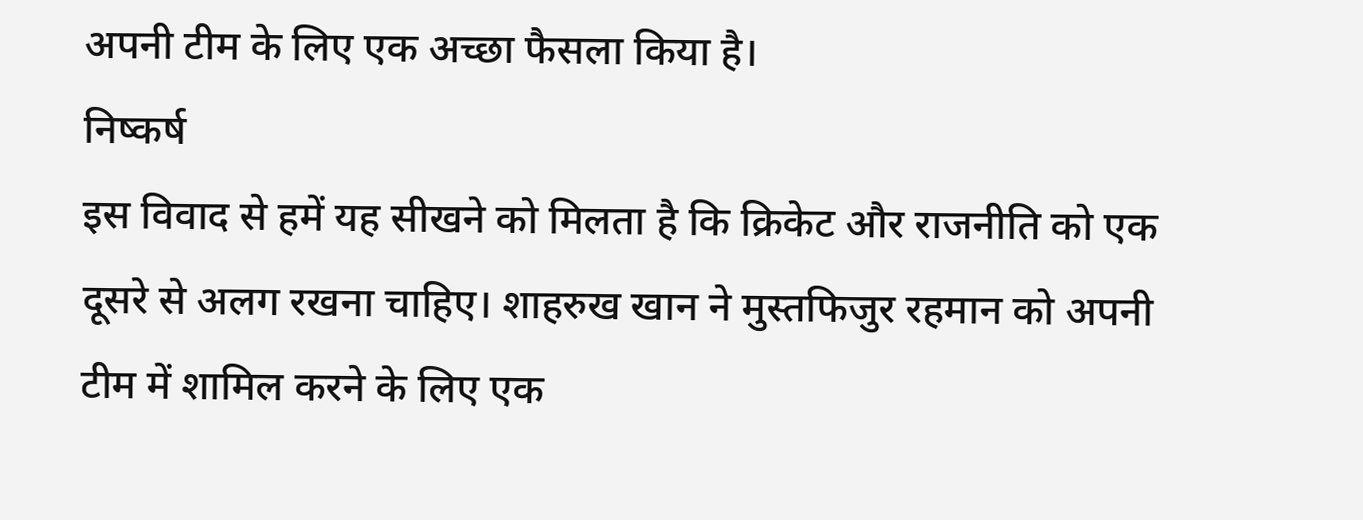अपनी टीम के लिए एक अच्छा फैसला किया है।
निष्कर्ष
इस विवाद से हमें यह सीखने को मिलता है कि क्रिकेट और राजनीति को एक दूसरे से अलग रखना चाहिए। शाहरुख खान ने मुस्तफिजुर रहमान को अपनी टीम में शामिल करने के लिए एक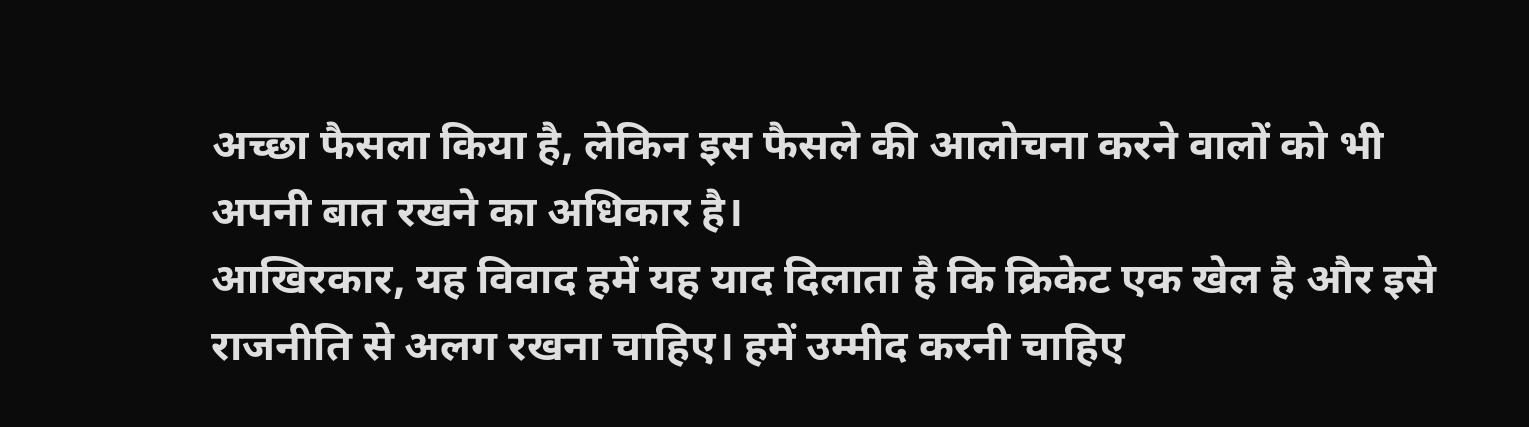अच्छा फैसला किया है, लेकिन इस फैसले की आलोचना करने वालों को भी अपनी बात रखने का अधिकार है।
आखिरकार, यह विवाद हमें यह याद दिलाता है कि क्रिकेट एक खेल है और इसे राजनीति से अलग रखना चाहिए। हमें उम्मीद करनी चाहिए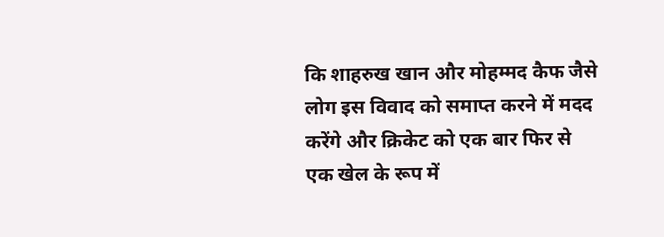कि शाहरुख खान और मोहम्मद कैफ जैसे लोग इस विवाद को समाप्त करने में मदद करेंगे और क्रिकेट को एक बार फिर से एक खेल के रूप में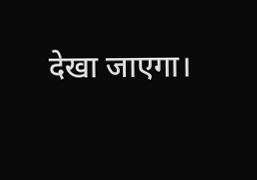देखा जाएगा।